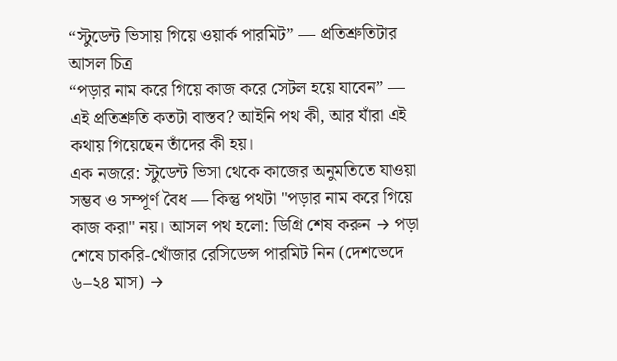“স্টুডেন্ট ভিসায় গিয়ে ওয়ার্ক পারমিট” — প্রতিশ্রুতিটার আসল চিত্র
“পড়ার নাম করে গিয়ে কাজ করে সেটল হয়ে যাবেন” — এই প্রতিশ্রুতি কতটা বাস্তব? আইনি পথ কী, আর যাঁরা এই কথায় গিয়েছেন তাঁদের কী হয়।
এক নজরে: স্টুডেন্ট ভিসা থেকে কাজের অনুমতিতে যাওয়া সম্ভব ও সম্পূর্ণ বৈধ — কিন্তু পথটা "পড়ার নাম করে গিয়ে কাজ করা" নয়। আসল পথ হলো: ডিগ্রি শেষ করুন → পড়া শেষে চাকরি-খোঁজার রেসিডেন্স পারমিট নিন (দেশভেদে ৬–২৪ মাস) →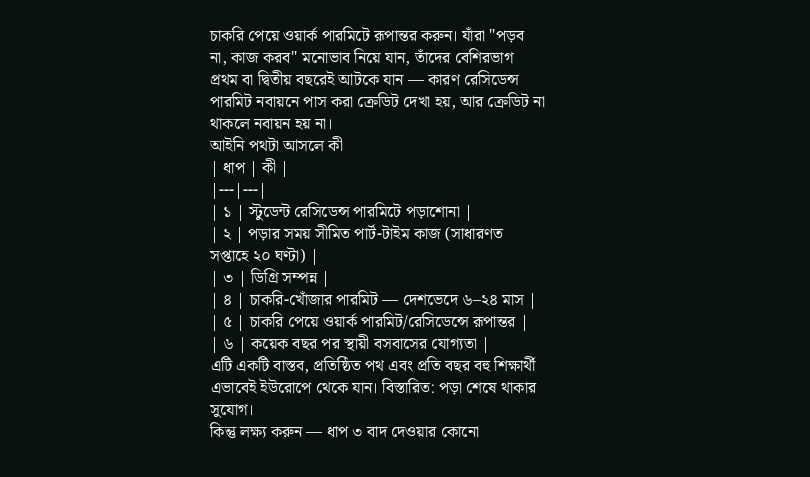চাকরি পেয়ে ওয়ার্ক পারমিটে রূপান্তর করুন। যাঁরা "পড়ব না, কাজ করব" মনোভাব নিয়ে যান, তাঁদের বেশিরভাগ প্রথম বা দ্বিতীয় বছরেই আটকে যান — কারণ রেসিডেন্স পারমিট নবায়নে পাস করা ক্রেডিট দেখা হয়, আর ক্রেডিট না থাকলে নবায়ন হয় না।
আইনি পথটা আসলে কী
| ধাপ | কী |
|---|---|
| ১ | স্টুডেন্ট রেসিডেন্স পারমিটে পড়াশোনা |
| ২ | পড়ার সময় সীমিত পার্ট-টাইম কাজ (সাধারণত সপ্তাহে ২০ ঘণ্টা) |
| ৩ | ডিগ্রি সম্পন্ন |
| ৪ | চাকরি-খোঁজার পারমিট — দেশভেদে ৬–২৪ মাস |
| ৫ | চাকরি পেয়ে ওয়ার্ক পারমিট/রেসিডেন্সে রূপান্তর |
| ৬ | কয়েক বছর পর স্থায়ী বসবাসের যোগ্যতা |
এটি একটি বাস্তব, প্রতিষ্ঠিত পথ এবং প্রতি বছর বহু শিক্ষার্থী এভাবেই ইউরোপে থেকে যান। বিস্তারিত: পড়া শেষে থাকার সুযোগ।
কিন্তু লক্ষ্য করুন — ধাপ ৩ বাদ দেওয়ার কোনো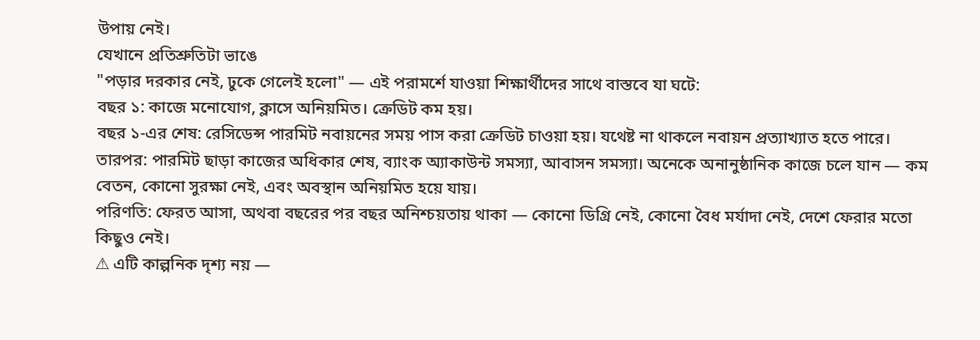উপায় নেই।
যেখানে প্রতিশ্রুতিটা ভাঙে
"পড়ার দরকার নেই, ঢুকে গেলেই হলো" — এই পরামর্শে যাওয়া শিক্ষার্থীদের সাথে বাস্তবে যা ঘটে:
বছর ১: কাজে মনোযোগ, ক্লাসে অনিয়মিত। ক্রেডিট কম হয়।
বছর ১-এর শেষ: রেসিডেন্স পারমিট নবায়নের সময় পাস করা ক্রেডিট চাওয়া হয়। যথেষ্ট না থাকলে নবায়ন প্রত্যাখ্যাত হতে পারে।
তারপর: পারমিট ছাড়া কাজের অধিকার শেষ, ব্যাংক অ্যাকাউন্ট সমস্যা, আবাসন সমস্যা। অনেকে অনানুষ্ঠানিক কাজে চলে যান — কম বেতন, কোনো সুরক্ষা নেই, এবং অবস্থান অনিয়মিত হয়ে যায়।
পরিণতি: ফেরত আসা, অথবা বছরের পর বছর অনিশ্চয়তায় থাকা — কোনো ডিগ্রি নেই, কোনো বৈধ মর্যাদা নেই, দেশে ফেরার মতো কিছুও নেই।
⚠ এটি কাল্পনিক দৃশ্য নয় —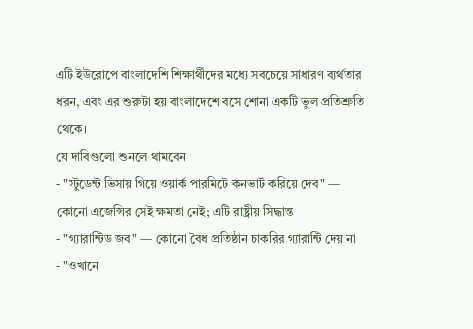এটি ইউরোপে বাংলাদেশি শিক্ষার্থীদের মধ্যে সবচেয়ে সাধারণ ব্যর্থতার ধরন, এবং এর শুরুটা হয় বাংলাদেশে বসে শোনা একটি ভুল প্রতিশ্রুতি থেকে।
যে দাবিগুলো শুনলে থামবেন
- "স্টুডেন্ট ভিসায় গিয়ে ওয়ার্ক পারমিটে কনভার্ট করিয়ে দেব" — কোনো এজেন্সির সেই ক্ষমতা নেই; এটি রাষ্ট্রীয় সিদ্ধান্ত
- "গ্যারান্টিড জব" — কোনো বৈধ প্রতিষ্ঠান চাকরির গ্যারান্টি দেয় না
- "ওখানে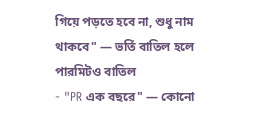গিয়ে পড়তে হবে না, শুধু নাম থাকবে" — ভর্তি বাতিল হলে পারমিটও বাতিল
- "PR এক বছরে" — কোনো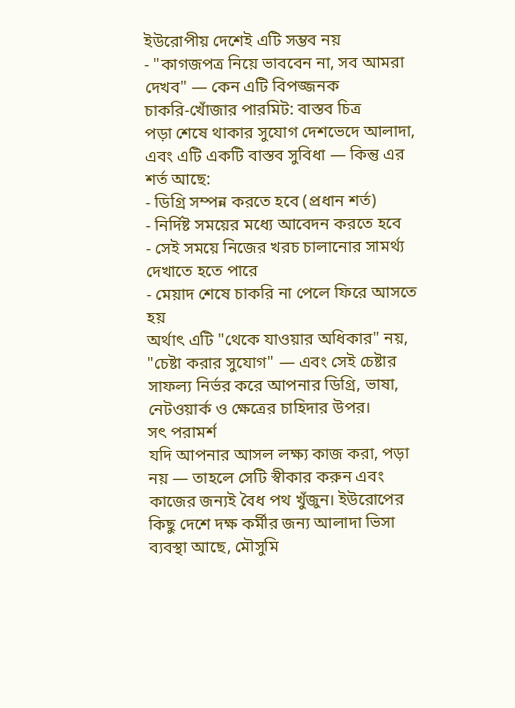ইউরোপীয় দেশেই এটি সম্ভব নয়
- "কাগজপত্র নিয়ে ভাববেন না, সব আমরা দেখব" — কেন এটি বিপজ্জনক
চাকরি-খোঁজার পারমিট: বাস্তব চিত্র
পড়া শেষে থাকার সুযোগ দেশভেদে আলাদা, এবং এটি একটি বাস্তব সুবিধা — কিন্তু এর শর্ত আছে:
- ডিগ্রি সম্পন্ন করতে হবে (প্রধান শর্ত)
- নির্দিষ্ট সময়ের মধ্যে আবেদন করতে হবে
- সেই সময়ে নিজের খরচ চালানোর সামর্থ্য দেখাতে হতে পারে
- মেয়াদ শেষে চাকরি না পেলে ফিরে আসতে হয়
অর্থাৎ এটি "থেকে যাওয়ার অধিকার" নয়, "চেষ্টা করার সুযোগ" — এবং সেই চেষ্টার সাফল্য নির্ভর করে আপনার ডিগ্রি, ভাষা, নেটওয়ার্ক ও ক্ষেত্রের চাহিদার উপর।
সৎ পরামর্শ
যদি আপনার আসল লক্ষ্য কাজ করা, পড়া নয় — তাহলে সেটি স্বীকার করুন এবং কাজের জন্যই বৈধ পথ খুঁজুন। ইউরোপের কিছু দেশে দক্ষ কর্মীর জন্য আলাদা ভিসা ব্যবস্থা আছে, মৌসুমি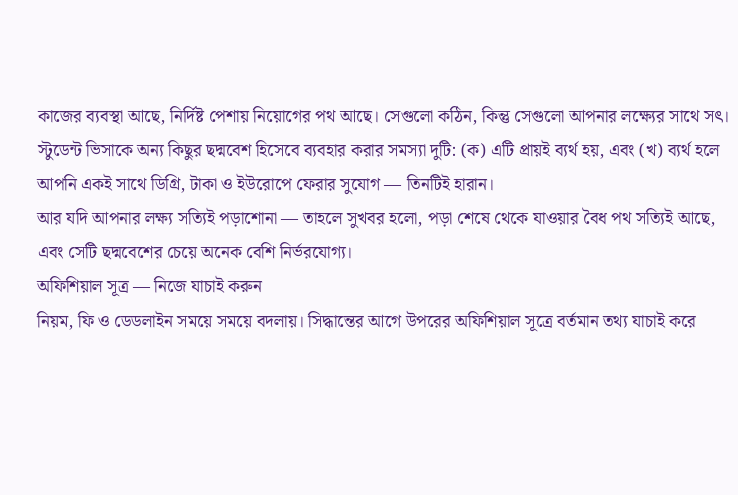কাজের ব্যবস্থা আছে, নির্দিষ্ট পেশায় নিয়োগের পথ আছে। সেগুলো কঠিন, কিন্তু সেগুলো আপনার লক্ষ্যের সাথে সৎ।
স্টুডেন্ট ভিসাকে অন্য কিছুর ছদ্মবেশ হিসেবে ব্যবহার করার সমস্যা দুটি: (ক) এটি প্রায়ই ব্যর্থ হয়, এবং (খ) ব্যর্থ হলে আপনি একই সাথে ডিগ্রি, টাকা ও ইউরোপে ফেরার সুযোগ — তিনটিই হারান।
আর যদি আপনার লক্ষ্য সত্যিই পড়াশোনা — তাহলে সুখবর হলো, পড়া শেষে থেকে যাওয়ার বৈধ পথ সত্যিই আছে, এবং সেটি ছদ্মবেশের চেয়ে অনেক বেশি নির্ভরযোগ্য।
অফিশিয়াল সূত্র — নিজে যাচাই করুন
নিয়ম, ফি ও ডেডলাইন সময়ে সময়ে বদলায়। সিদ্ধান্তের আগে উপরের অফিশিয়াল সূত্রে বর্তমান তথ্য যাচাই করে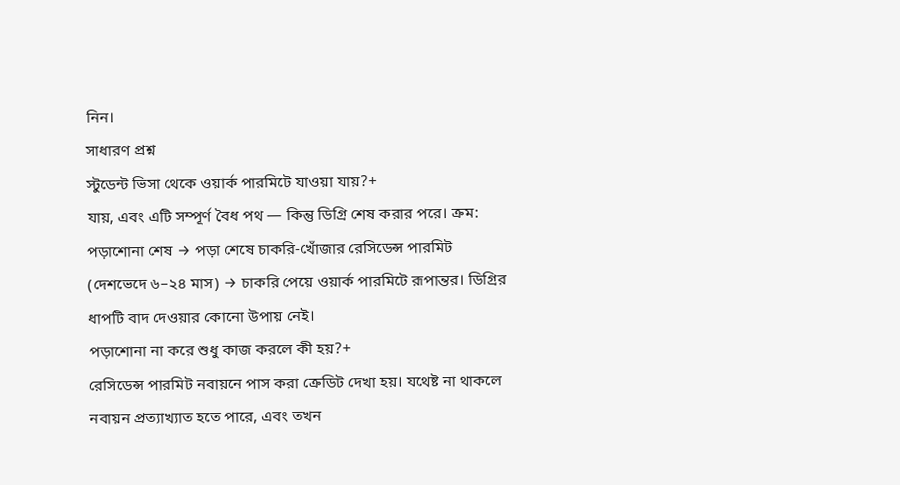নিন।
সাধারণ প্রশ্ন
স্টুডেন্ট ভিসা থেকে ওয়ার্ক পারমিটে যাওয়া যায়?+
যায়, এবং এটি সম্পূর্ণ বৈধ পথ — কিন্তু ডিগ্রি শেষ করার পরে। ক্রম: পড়াশোনা শেষ → পড়া শেষে চাকরি-খোঁজার রেসিডেন্স পারমিট (দেশভেদে ৬–২৪ মাস) → চাকরি পেয়ে ওয়ার্ক পারমিটে রূপান্তর। ডিগ্রির ধাপটি বাদ দেওয়ার কোনো উপায় নেই।
পড়াশোনা না করে শুধু কাজ করলে কী হয়?+
রেসিডেন্স পারমিট নবায়নে পাস করা ক্রেডিট দেখা হয়। যথেষ্ট না থাকলে নবায়ন প্রত্যাখ্যাত হতে পারে, এবং তখন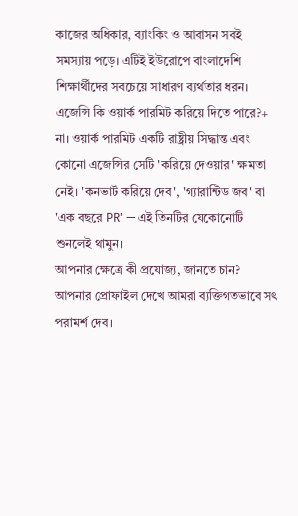কাজের অধিকার, ব্যাংকিং ও আবাসন সবই সমস্যায় পড়ে। এটিই ইউরোপে বাংলাদেশি শিক্ষার্থীদের সবচেয়ে সাধারণ ব্যর্থতার ধরন।
এজেন্সি কি ওয়ার্ক পারমিট করিয়ে দিতে পারে?+
না। ওয়ার্ক পারমিট একটি রাষ্ট্রীয় সিদ্ধান্ত এবং কোনো এজেন্সির সেটি 'করিয়ে দেওয়ার' ক্ষমতা নেই। 'কনভার্ট করিয়ে দেব', 'গ্যারান্টিড জব' বা 'এক বছরে PR' — এই তিনটির যেকোনোটি শুনলেই থামুন।
আপনার ক্ষেত্রে কী প্রযোজ্য, জানতে চান?
আপনার প্রোফাইল দেখে আমরা ব্যক্তিগতভাবে সৎ পরামর্শ দেব।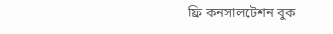ফ্রি কনসালটেশন বুক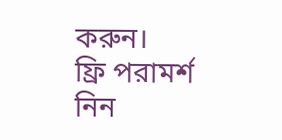করুন।
ফ্রি পরামর্শ নিন